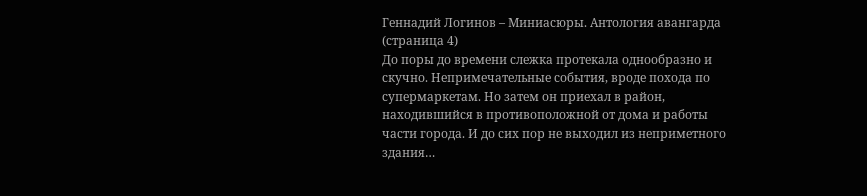Геннадий Логинов – Миниасюры. Антология авангарда (страница 4)
До поры до времени слежка протекала однообразно и скучно. Непримечательные события, вроде похода по супермаркетам. Но затем он приехал в район, находившийся в противоположной от дома и работы части города. И до сих пор не выходил из неприметного здания…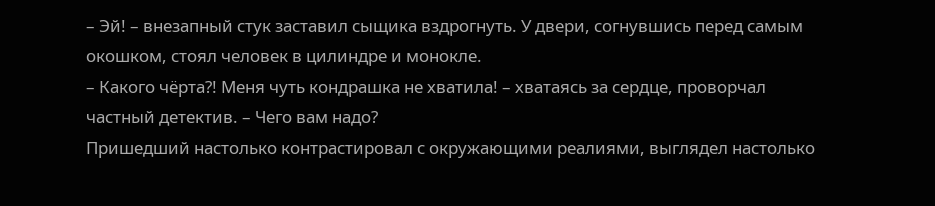– Эй! – внезапный стук заставил сыщика вздрогнуть. У двери, согнувшись перед самым окошком, стоял человек в цилиндре и монокле.
– Какого чёрта?! Меня чуть кондрашка не хватила! – хватаясь за сердце, проворчал частный детектив. – Чего вам надо?
Пришедший настолько контрастировал с окружающими реалиями, выглядел настолько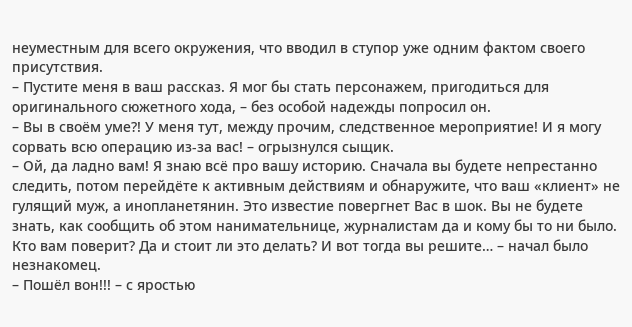неуместным для всего окружения, что вводил в ступор уже одним фактом своего присутствия.
– Пустите меня в ваш рассказ. Я мог бы стать персонажем, пригодиться для оригинального сюжетного хода, – без особой надежды попросил он.
– Вы в своём уме?! У меня тут, между прочим, следственное мероприятие! И я могу сорвать всю операцию из-за вас! – огрызнулся сыщик.
– Ой, да ладно вам! Я знаю всё про вашу историю. Сначала вы будете непрестанно следить, потом перейдёте к активным действиям и обнаружите, что ваш «клиент» не гулящий муж, а инопланетянин. Это известие повергнет Вас в шок. Вы не будете знать, как сообщить об этом нанимательнице, журналистам да и кому бы то ни было. Кто вам поверит? Да и стоит ли это делать? И вот тогда вы решите… – начал было незнакомец.
– Пошёл вон!!! – с яростью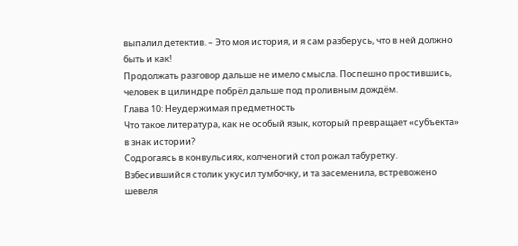выпалил детектив. – Это моя история, и я сам разберусь, что в ней должно быть и как!
Продолжать разговор дальше не имело смысла. Поспешно простившись, человек в цилиндре побрёл дальше под проливным дождём.
Глава 10: Неудержимая предметность
Что такое литература, как не особый язык, который превращает «субъекта» в знак истории?
Содрогаясь в конвульсиях, колченогий стол рожал табуретку. Взбесившийся столик укусил тумбочку, и та засеменила, встревожено шевеля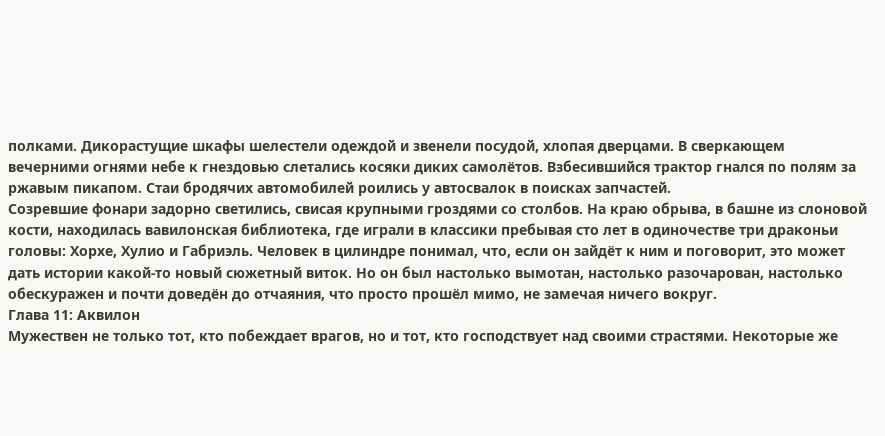полками. Дикорастущие шкафы шелестели одеждой и звенели посудой, хлопая дверцами. В сверкающем вечерними огнями небе к гнездовью слетались косяки диких самолётов. Взбесившийся трактор гнался по полям за ржавым пикапом. Стаи бродячих автомобилей роились у автосвалок в поисках запчастей.
Созревшие фонари задорно светились, свисая крупными гроздями со столбов. На краю обрыва, в башне из слоновой кости, находилась вавилонская библиотека, где играли в классики пребывая сто лет в одиночестве три драконьи головы: Хорхе, Хулио и Габриэль. Человек в цилиндре понимал, что, если он зайдёт к ним и поговорит, это может дать истории какой-то новый сюжетный виток. Но он был настолько вымотан, настолько разочарован, настолько обескуражен и почти доведён до отчаяния, что просто прошёл мимо, не замечая ничего вокруг.
Глава 11: Аквилон
Мужествен не только тот, кто побеждает врагов, но и тот, кто господствует над своими страстями. Некоторые же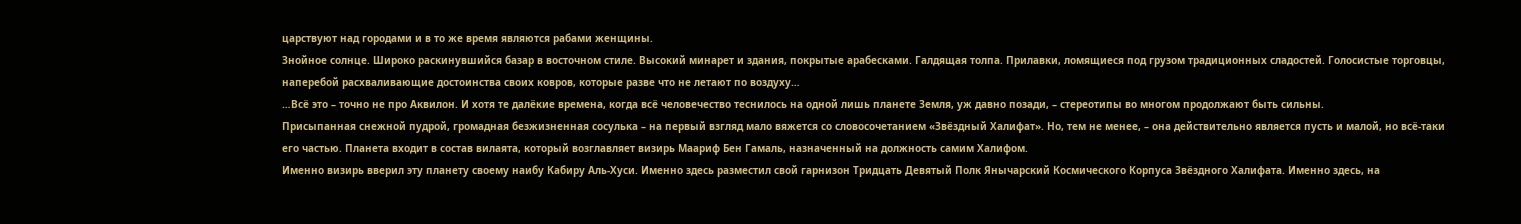царствуют над городами и в то же время являются рабами женщины.
Знойное солнце. Широко раскинувшийся базар в восточном стиле. Высокий минарет и здания, покрытые арабесками. Галдящая толпа. Прилавки, ломящиеся под грузом традиционных сладостей. Голосистые торговцы, наперебой расхваливающие достоинства своих ковров, которые разве что не летают по воздуху…
…Всё это – точно не про Аквилон. И хотя те далёкие времена, когда всё человечество теснилось на одной лишь планете Земля, уж давно позади, – стереотипы во многом продолжают быть сильны.
Присыпанная снежной пудрой, громадная безжизненная сосулька – на первый взгляд мало вяжется со словосочетанием «Звёздный Халифат». Но, тем не менее, – она действительно является пусть и малой, но всё-таки его частью. Планета входит в состав вилаята, который возглавляет визирь Маариф Бен Гамаль, назначенный на должность самим Халифом.
Именно визирь вверил эту планету своему наибу Кабиру Аль-Хуси. Именно здесь разместил свой гарнизон Тридцать Девятый Полк Янычарский Космического Корпуса Звёздного Халифата. Именно здесь, на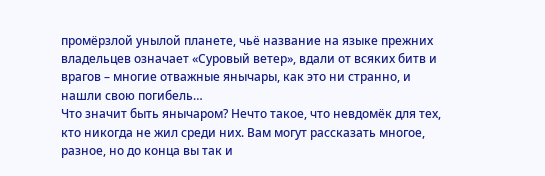промёрзлой унылой планете, чьё название на языке прежних владельцев означает «Суровый ветер», вдали от всяких битв и врагов – многие отважные янычары, как это ни странно, и нашли свою погибель…
Что значит быть янычаром? Нечто такое, что невдомёк для тех, кто никогда не жил среди них. Вам могут рассказать многое, разное, но до конца вы так и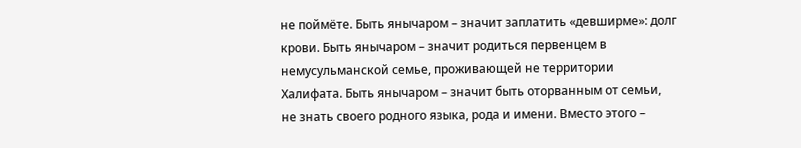не поймёте. Быть янычаром – значит заплатить «девширме»: долг крови. Быть янычаром – значит родиться первенцем в немусульманской семье, проживающей не территории Халифата. Быть янычаром – значит быть оторванным от семьи, не знать своего родного языка, рода и имени. Вместо этого –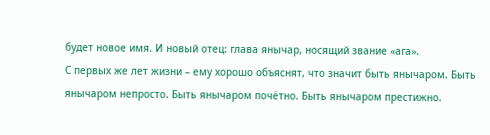будет новое имя. И новый отец: глава янычар, носящий звание «ага».
С первых же лет жизни – ему хорошо объяснят, что значит быть янычаром. Быть янычаром непросто. Быть янычаром почётно. Быть янычаром престижно.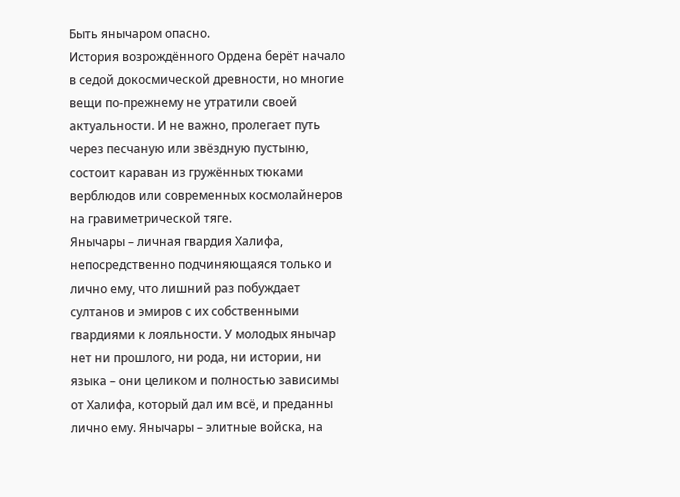Быть янычаром опасно.
История возрождённого Ордена берёт начало в седой докосмической древности, но многие вещи по-прежнему не утратили своей актуальности. И не важно, пролегает путь через песчаную или звёздную пустыню, состоит караван из гружённых тюками верблюдов или современных космолайнеров на гравиметрической тяге.
Янычары – личная гвардия Халифа, непосредственно подчиняющаяся только и лично ему, что лишний раз побуждает султанов и эмиров с их собственными гвардиями к лояльности. У молодых янычар нет ни прошлого, ни рода, ни истории, ни языка – они целиком и полностью зависимы от Халифа, который дал им всё, и преданны лично ему. Янычары – элитные войска, на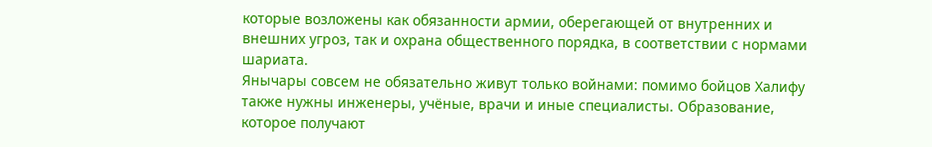которые возложены как обязанности армии, оберегающей от внутренних и внешних угроз, так и охрана общественного порядка, в соответствии с нормами шариата.
Янычары совсем не обязательно живут только войнами: помимо бойцов Халифу также нужны инженеры, учёные, врачи и иные специалисты. Образование, которое получают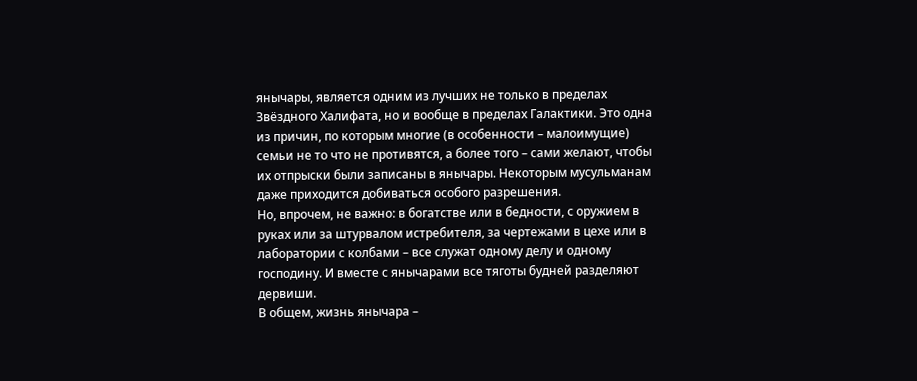янычары, является одним из лучших не только в пределах Звёздного Халифата, но и вообще в пределах Галактики. Это одна из причин, по которым многие (в особенности – малоимущие) семьи не то что не противятся, а более того – сами желают, чтобы их отпрыски были записаны в янычары. Некоторым мусульманам даже приходится добиваться особого разрешения.
Но, впрочем, не важно: в богатстве или в бедности, с оружием в руках или за штурвалом истребителя, за чертежами в цехе или в лаборатории с колбами – все служат одному делу и одному господину. И вместе с янычарами все тяготы будней разделяют дервиши.
В общем, жизнь янычара –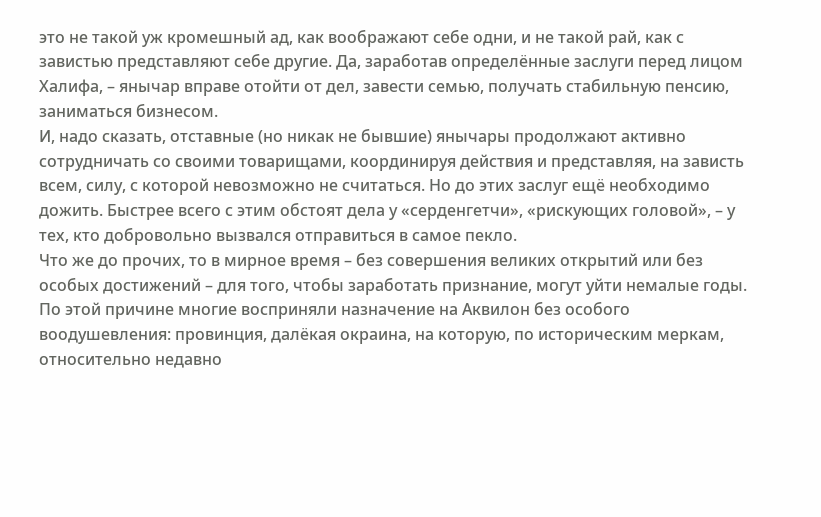это не такой уж кромешный ад, как воображают себе одни, и не такой рай, как с завистью представляют себе другие. Да, заработав определённые заслуги перед лицом Халифа, – янычар вправе отойти от дел, завести семью, получать стабильную пенсию, заниматься бизнесом.
И, надо сказать, отставные (но никак не бывшие) янычары продолжают активно сотрудничать со своими товарищами, координируя действия и представляя, на зависть всем, силу, с которой невозможно не считаться. Но до этих заслуг ещё необходимо дожить. Быстрее всего с этим обстоят дела у «серденгетчи», «рискующих головой», – у тех, кто добровольно вызвался отправиться в самое пекло.
Что же до прочих, то в мирное время – без совершения великих открытий или без особых достижений – для того, чтобы заработать признание, могут уйти немалые годы. По этой причине многие восприняли назначение на Аквилон без особого воодушевления: провинция, далёкая окраина, на которую, по историческим меркам, относительно недавно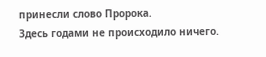принесли слово Пророка.
Здесь годами не происходило ничего.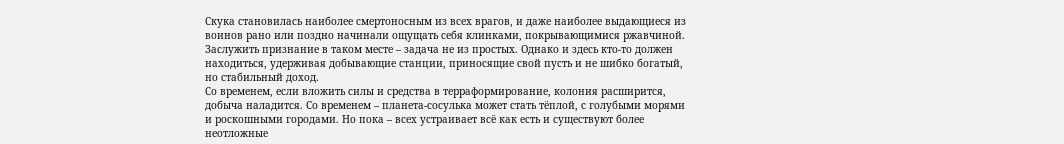Скука становилась наиболее смертоносным из всех врагов, и даже наиболее выдающиеся из воинов рано или поздно начинали ощущать себя клинками, покрывающимися ржавчиной.
Заслужить признание в таком месте – задача не из простых. Однако и здесь кто-то должен находиться, удерживая добывающие станции, приносящие свой пусть и не шибко богатый, но стабильный доход.
Со временем, если вложить силы и средства в терраформирование, колония расширится, добыча наладится. Со временем – планета-сосулька может стать тёплой, с голубыми морями и роскошными городами. Но пока – всех устраивает всё как есть и существуют более неотложные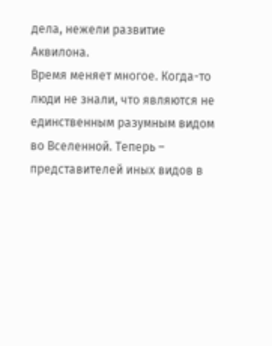дела, нежели развитие Аквилона.
Время меняет многое. Когда-то люди не знали, что являются не единственным разумным видом во Вселенной. Теперь – представителей иных видов в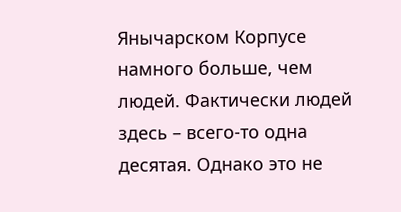Янычарском Корпусе намного больше, чем людей. Фактически людей здесь – всего-то одна десятая. Однако это не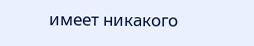имеет никакого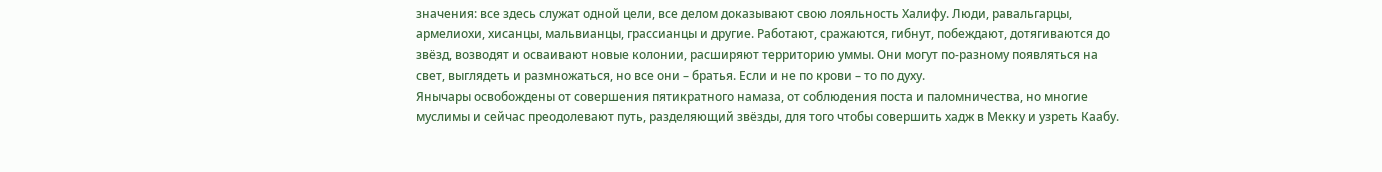значения: все здесь служат одной цели, все делом доказывают свою лояльность Халифу. Люди, равальгарцы, армелиохи, хисанцы, мальвианцы, грассианцы и другие. Работают, сражаются, гибнут, побеждают, дотягиваются до звёзд, возводят и осваивают новые колонии, расширяют территорию уммы. Они могут по-разному появляться на свет, выглядеть и размножаться, но все они – братья. Если и не по крови – то по духу.
Янычары освобождены от совершения пятикратного намаза, от соблюдения поста и паломничества, но многие муслимы и сейчас преодолевают путь, разделяющий звёзды, для того чтобы совершить хадж в Мекку и узреть Каабу.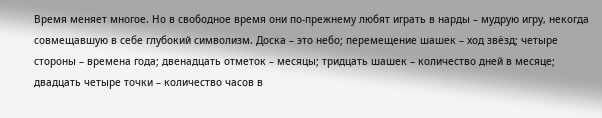Время меняет многое. Но в свободное время они по-прежнему любят играть в нарды – мудрую игру, некогда совмещавшую в себе глубокий символизм. Доска – это небо; перемещение шашек – ход звёзд; четыре стороны – времена года; двенадцать отметок – месяцы; тридцать шашек – количество дней в месяце; двадцать четыре точки – количество часов в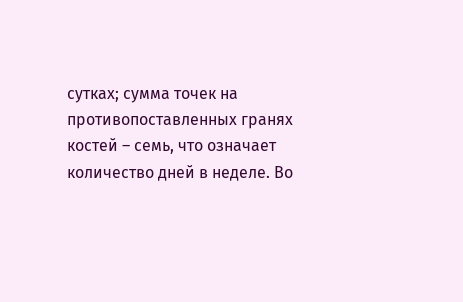сутках; сумма точек на противопоставленных гранях костей – семь, что означает количество дней в неделе. Во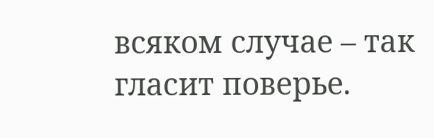всяком случае – так гласит поверье.